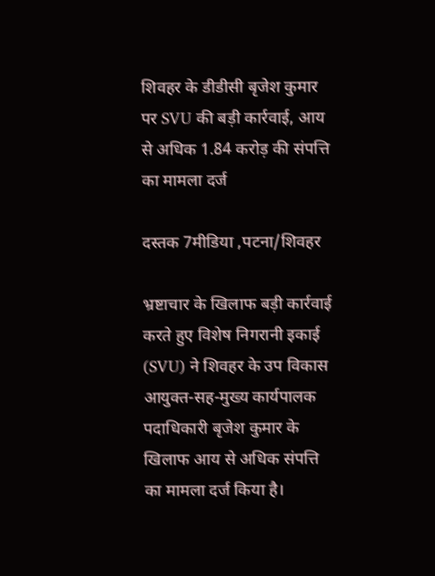शिवहर के डीडीसी बृजेश कुमार पर SVU की बड़ी कार्रवाई, आय से अधिक 1.84 करोड़ की संपत्ति का मामला दर्ज

दस्तक 7मीडिया ,पटना/शिवहर

भ्रष्टाचार के खिलाफ बड़ी कार्रवाई करते हुए विशेष निगरानी इकाई (SVU) ने शिवहर के उप विकास आयुक्त-सह-मुख्य कार्यपालक पदाधिकारी बृजेश कुमार के खिलाफ आय से अधिक संपत्ति का मामला दर्ज किया है।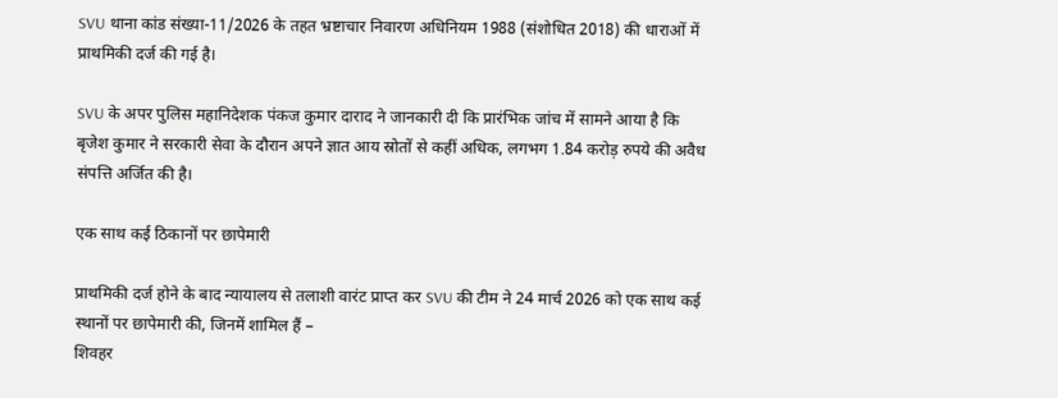SVU थाना कांड संख्या-11/2026 के तहत भ्रष्टाचार निवारण अधिनियम 1988 (संशोधित 2018) की धाराओं में प्राथमिकी दर्ज की गई है।

SVU के अपर पुलिस महानिदेशक पंकज कुमार दाराद ने जानकारी दी कि प्रारंभिक जांच में सामने आया है कि बृजेश कुमार ने सरकारी सेवा के दौरान अपने ज्ञात आय स्रोतों से कहीं अधिक, लगभग 1.84 करोड़ रुपये की अवैध संपत्ति अर्जित की है।

एक साथ कई ठिकानों पर छापेमारी

प्राथमिकी दर्ज होने के बाद न्यायालय से तलाशी वारंट प्राप्त कर SVU की टीम ने 24 मार्च 2026 को एक साथ कई स्थानों पर छापेमारी की, जिनमें शामिल हैं –
शिवहर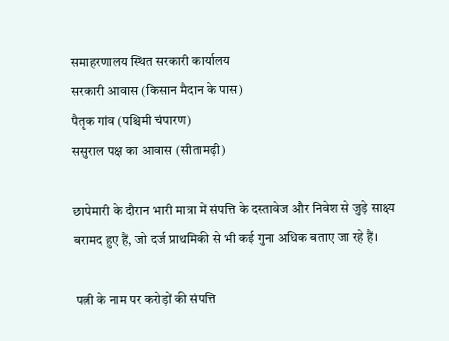समाहरणालय स्थित सरकारी कार्यालय
सरकारी आवास (किसान मैदान के पास)
पैतृक गांव (पश्चिमी चंपारण)
ससुराल पक्ष का आवास (सीतामढ़ी)

छापेमारी के दौरान भारी मात्रा में संपत्ति के दस्तावेज और निवेश से जुड़े साक्ष्य बरामद हुए हैं, जो दर्ज प्राथमिकी से भी कई गुना अधिक बताए जा रहे हैं।

 पत्नी के नाम पर करोड़ों की संपत्ति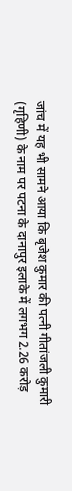जांच में यह भी सामने आया कि बृजेश कुमार की पत्नी गीतांजली कुमारी (गृहिणी) के नाम पर पटना के दानापुर इलाके में लगभग 2.26 करोड़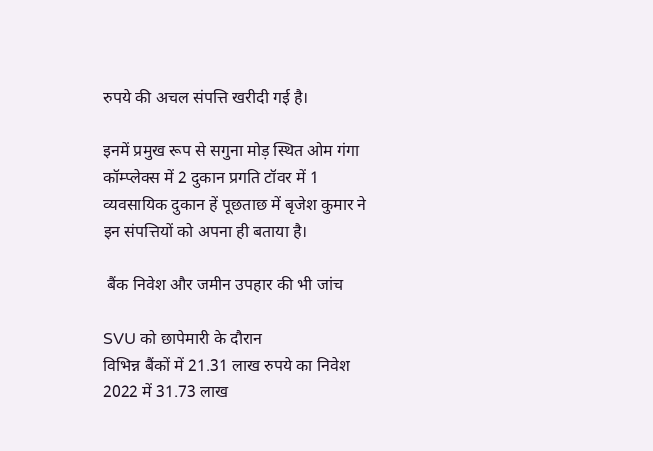रुपये की अचल संपत्ति खरीदी गई है।

इनमें प्रमुख रूप से सगुना मोड़ स्थित ओम गंगा कॉम्प्लेक्स में 2 दुकान प्रगति टॉवर में 1 व्यवसायिक दुकान हें पूछताछ में बृजेश कुमार ने इन संपत्तियों को अपना ही बताया है।

 बैंक निवेश और जमीन उपहार की भी जांच

SVU को छापेमारी के दौरान
विभिन्न बैंकों में 21.31 लाख रुपये का निवेश
2022 में 31.73 लाख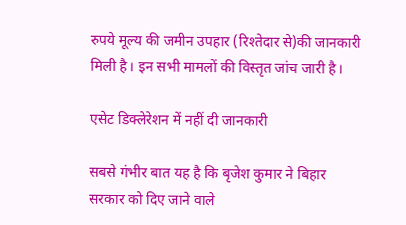रुपये मूल्य की जमीन उपहार (रिश्तेदार से)की जानकारी मिली है। इन सभी मामलों की विस्तृत जांच जारी है।

एसेट डिक्लेरेशन में नहीं दी जानकारी

सबसे गंभीर बात यह है कि बृजेश कुमार ने बिहार सरकार को दिए जाने वाले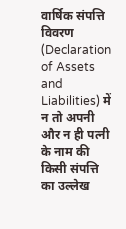वार्षिक संपत्ति विवरण (Declaration of Assets and Liabilities) में न तो अपनी और न ही पत्नी के नाम की किसी संपत्ति का उल्लेख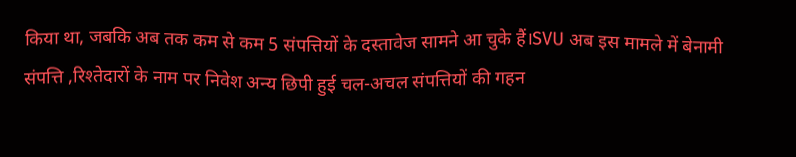किया था, जबकि अब तक कम से कम 5 संपत्तियों के दस्तावेज सामने आ चुके हैं।SVU अब इस मामले में बेनामी संपत्ति ,रिश्तेदारों के नाम पर निवेश अन्य छिपी हुई चल-अचल संपत्तियों की गहन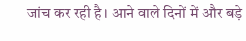जांच कर रही है। आने वाले दिनों में और बड़े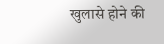खुलासे होने की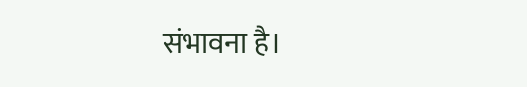संभावना है।